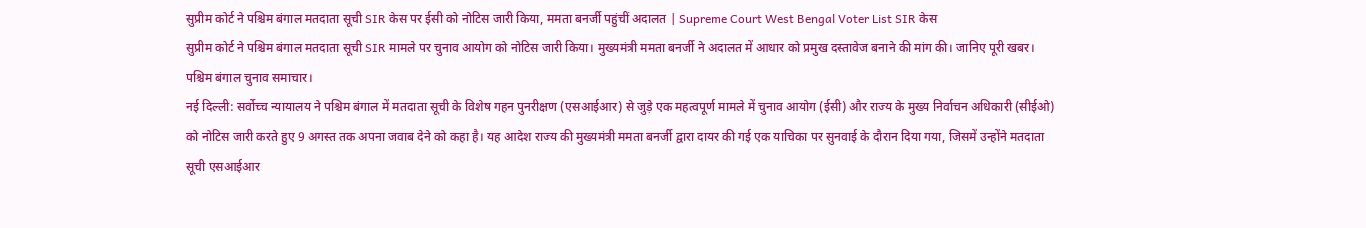सुप्रीम कोर्ट ने पश्चिम बंगाल मतदाता सूची SIR केस पर ईसी को नोटिस जारी किया, ममता बनर्जी पहुंचीं अदालत | Supreme Court West Bengal Voter List SIR केस
सुप्रीम कोर्ट ने पश्चिम बंगाल मतदाता सूची SIR मामले पर चुनाव आयोग को नोटिस जारी किया। मुख्यमंत्री ममता बनर्जी ने अदालत में आधार को प्रमुख दस्तावेज बनाने की मांग की। जानिए पूरी खबर। पश्चिम बंगाल चुनाव समाचार।
नई दिल्ली: सर्वोच्च न्यायालय ने पश्चिम बंगाल में मतदाता सूची के विशेष गहन पुनरीक्षण (एसआईआर) से जुड़े एक महत्वपूर्ण मामले में चुनाव आयोग (ईसी) और राज्य के मुख्य निर्वाचन अधिकारी (सीईओ) को नोटिस जारी करते हुए 9 अगस्त तक अपना जवाब देने को कहा है। यह आदेश राज्य की मुख्यमंत्री ममता बनर्जी द्वारा दायर की गई एक याचिका पर सुनवाई के दौरान दिया गया, जिसमें उन्होंने मतदाता सूची एसआईआर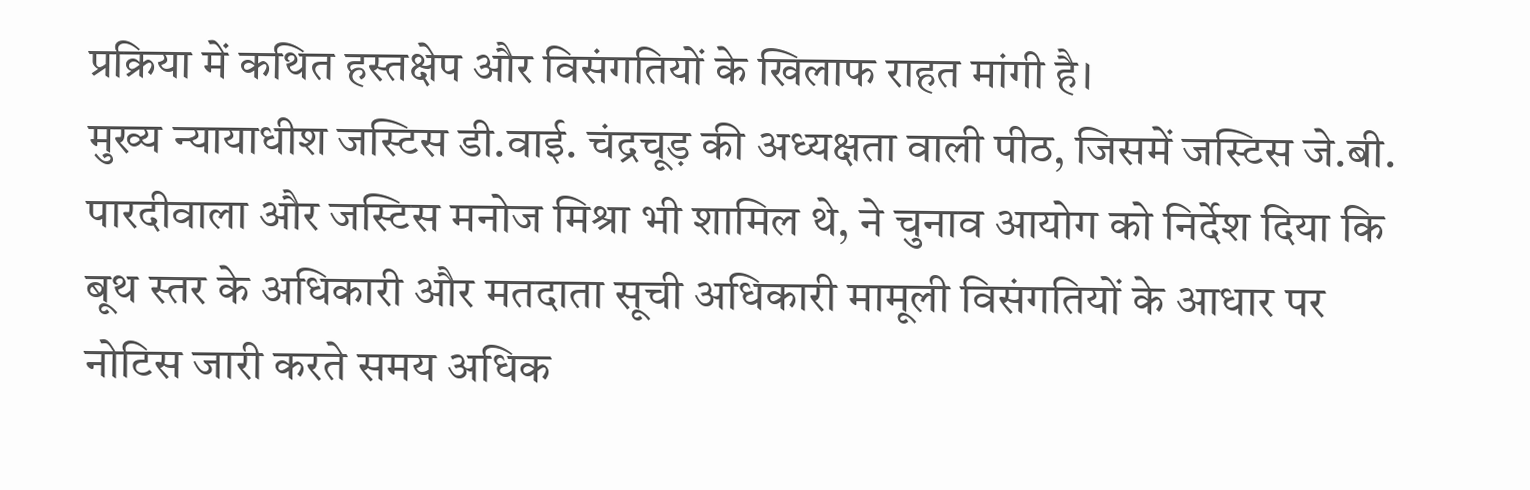प्रक्रिया में कथित हस्तक्षेप और विसंगतियों के खिलाफ राहत मांगी है।
मुख्य न्यायाधीश जस्टिस डी.वाई. चंद्रचूड़ की अध्यक्षता वाली पीठ, जिसमें जस्टिस जे.बी. पारदीवाला और जस्टिस मनोज मिश्रा भी शामिल थे, ने चुनाव आयोग को निर्देश दिया कि बूथ स्तर के अधिकारी और मतदाता सूची अधिकारी मामूली विसंगतियों के आधार पर नोटिस जारी करते समय अधिक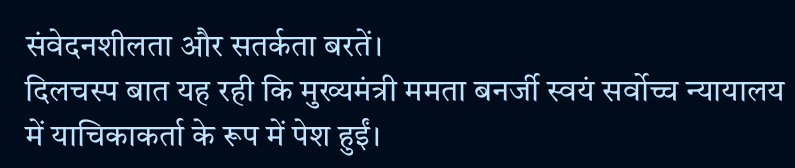संवेदनशीलता और सतर्कता बरतें।
दिलचस्प बात यह रही कि मुख्यमंत्री ममता बनर्जी स्वयं सर्वोच्च न्यायालय में याचिकाकर्ता के रूप में पेश हुईं।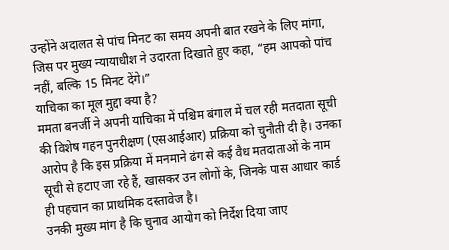उन्होंने अदालत से पांच मिनट का समय अपनी बात रखने के लिए मांगा, जिस पर मुख्य न्यायाधीश ने उदारता दिखाते हुए कहा, “हम आपको पांच नहीं, बल्कि 15 मिनट देंगे।”
याचिका का मूल मुद्दा क्या है?
ममता बनर्जी ने अपनी याचिका में पश्चिम बंगाल में चल रही मतदाता सूची की विशेष गहन पुनरीक्षण (एसआईआर) प्रक्रिया को चुनौती दी है। उनका आरोप है कि इस प्रक्रिया में मनमाने ढंग से कई वैध मतदाताओं के नाम सूची से हटाए जा रहे हैं, खासकर उन लोगों के, जिनके पास आधार कार्ड ही पहचान का प्राथमिक दस्तावेज है।
उनकी मुख्य मांग है कि चुनाव आयोग को निर्देश दिया जाए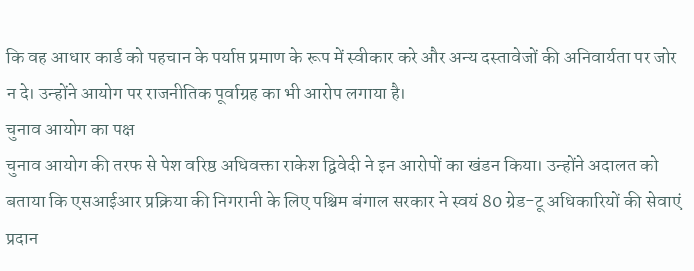कि वह आधार कार्ड को पहचान के पर्याप्त प्रमाण के रूप में स्वीकार करे और अन्य दस्तावेजों की अनिवार्यता पर जोर न दे। उन्होंने आयोग पर राजनीतिक पूर्वाग्रह का भी आरोप लगाया है।
चुनाव आयोग का पक्ष
चुनाव आयोग की तरफ से पेश वरिष्ठ अधिवक्ता राकेश द्विवेदी ने इन आरोपों का खंडन किया। उन्होंने अदालत को बताया कि एसआईआर प्रक्रिया की निगरानी के लिए पश्चिम बंगाल सरकार ने स्वयं 80 ग्रेड-टू अधिकारियों की सेवाएं प्रदान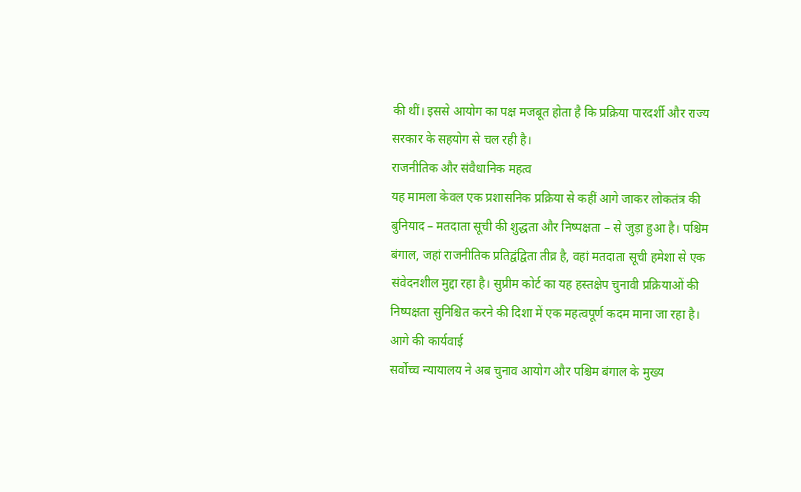की थीं। इससे आयोग का पक्ष मजबूत होता है कि प्रक्रिया पारदर्शी और राज्य सरकार के सहयोग से चल रही है।
राजनीतिक और संवैधानिक महत्व
यह मामला केवल एक प्रशासनिक प्रक्रिया से कहीं आगे जाकर लोकतंत्र की बुनियाद – मतदाता सूची की शुद्धता और निष्पक्षता – से जुड़ा हुआ है। पश्चिम बंगाल, जहां राजनीतिक प्रतिद्वंद्विता तीव्र है, वहां मतदाता सूची हमेशा से एक संवेदनशील मुद्दा रहा है। सुप्रीम कोर्ट का यह हस्तक्षेप चुनावी प्रक्रियाओं की निष्पक्षता सुनिश्चित करने की दिशा में एक महत्वपूर्ण कदम माना जा रहा है।
आगे की कार्यवाई
सर्वोच्च न्यायालय ने अब चुनाव आयोग और पश्चिम बंगाल के मुख्य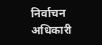निर्वाचन अधिकारी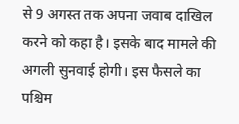से 9 अगस्त तक अपना जवाब दाखिल करने को कहा है। इसके बाद मामले की अगली सुनवाई होगी। इस फैसले का पश्चिम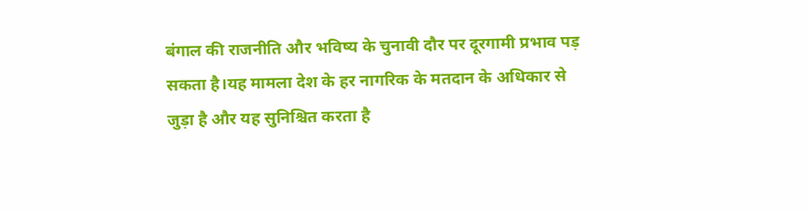बंगाल की राजनीति और भविष्य के चुनावी दौर पर दूरगामी प्रभाव पड़ सकता है।यह मामला देश के हर नागरिक के मतदान के अधिकार से जुड़ा है और यह सुनिश्चित करता है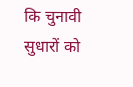कि चुनावी सुधारों को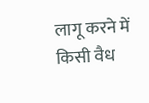लागू करने में किसी वैध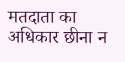मतदाता का अधिकार छीना न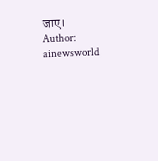जाए।
Author: ainewsworld